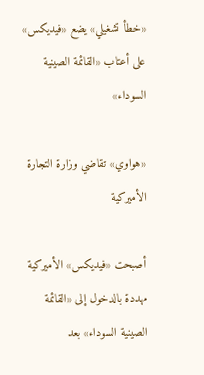«خطأ تشغيلي» يضع «فيديكس» على أعتاب «القائمة الصينية السوداء»

«هواوي» تقاضي وزارة التجارة الأميركية

أصبحت «فيديكس» الأميركية مهددة بالدخول إلى «القائمة الصينية السوداء» بعد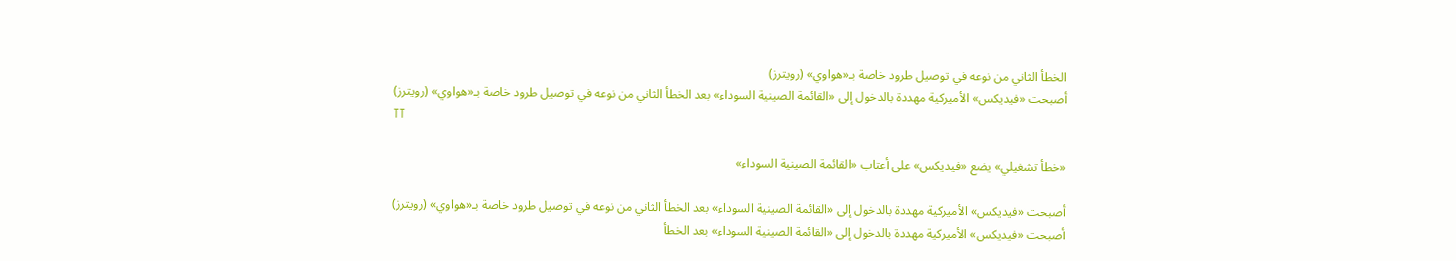الخطأ الثاني من نوعه في توصيل طرود خاصة بـ«هواوي» (رويترز)
أصبحت «فيديكس» الأميركية مهددة بالدخول إلى «القائمة الصينية السوداء» بعد الخطأ الثاني من نوعه في توصيل طرود خاصة بـ«هواوي» (رويترز)
TT

«خطأ تشغيلي» يضع «فيديكس» على أعتاب «القائمة الصينية السوداء»

أصبحت «فيديكس» الأميركية مهددة بالدخول إلى «القائمة الصينية السوداء» بعد الخطأ الثاني من نوعه في توصيل طرود خاصة بـ«هواوي» (رويترز)
أصبحت «فيديكس» الأميركية مهددة بالدخول إلى «القائمة الصينية السوداء» بعد الخطأ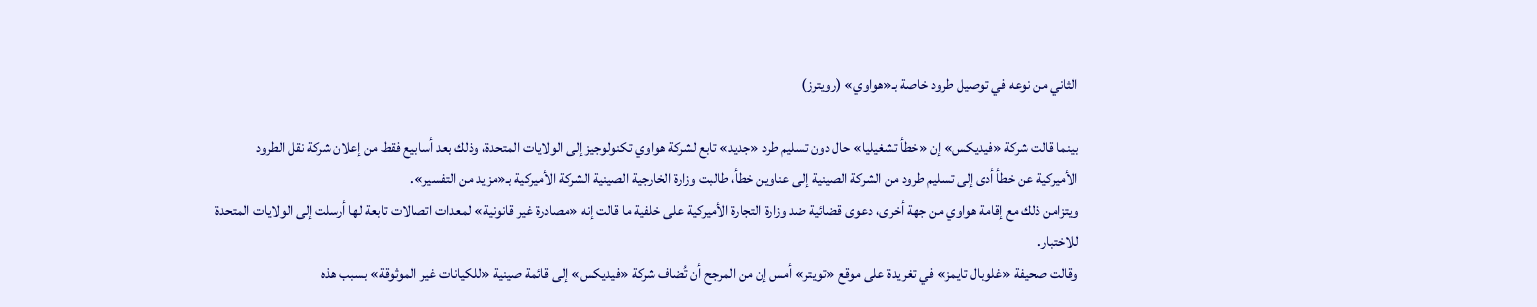الثاني من نوعه في توصيل طرود خاصة بـ«هواوي» (رويترز)

بينما قالت شركة «فيديكس» إن «خطأ تشغيليا» حال دون تسليم طرد «جديد» تابع لشركة هواوي تكنولوجيز إلى الولايات المتحدة، وذلك بعد أسابيع فقط من إعلان شركة نقل الطرود الأميركية عن خطأ أدى إلى تسليم طرود من الشركة الصينية إلى عناوين خطأ، طالبت وزارة الخارجية الصينية الشركة الأميركية بـ«مزيد من التفسير».
ويتزامن ذلك مع إقامة هواوي من جهة أخرى، دعوى قضائية ضد وزارة التجارة الأميركية على خلفية ما قالت إنه «مصادرة غير قانونية» لمعدات اتصالات تابعة لها أرسلت إلى الولايات المتحدة للاختبار.
وقالت صحيفة «غلوبال تايمز» في تغريدة على موقع «تويتر» أمس إن من المرجح أن تُضاف شركة «فيديكس» إلى قائمة صينية «للكيانات غير الموثوقة» بسبب هذه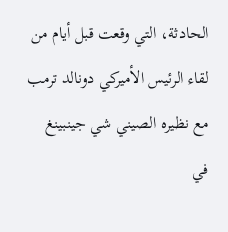الحادثة، التي وقعت قبل أيام من لقاء الرئيس الأميركي دونالد ترمب مع نظيره الصيني شي جينبينغ في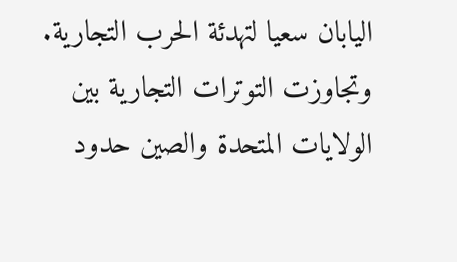اليابان سعيا لتهدئة الحرب التجارية.
وتجاوزت التوترات التجارية بين الولايات المتحدة والصين حدود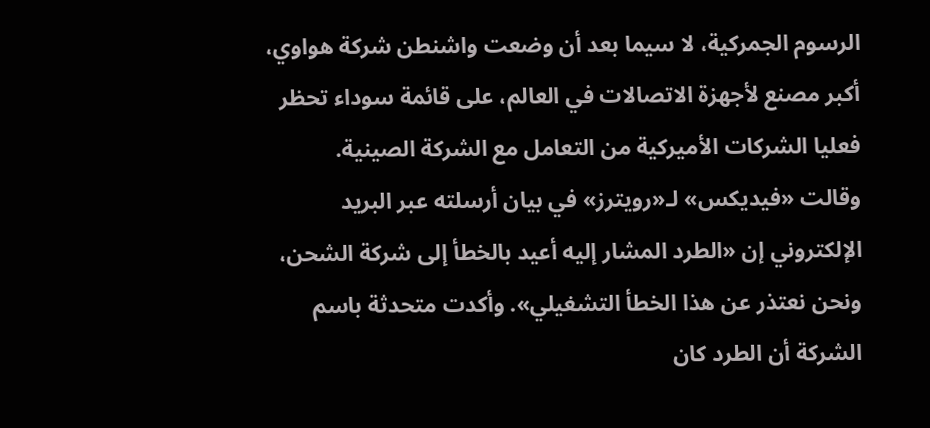الرسوم الجمركية، لا سيما بعد أن وضعت واشنطن شركة هواوي، أكبر مصنع لأجهزة الاتصالات في العالم، على قائمة سوداء تحظر فعليا الشركات الأميركية من التعامل مع الشركة الصينية.
وقالت «فيديكس» لـ«رويترز» في بيان أرسلته عبر البريد الإلكتروني إن «الطرد المشار إليه أعيد بالخطأ إلى شركة الشحن، ونحن نعتذر عن هذا الخطأ التشغيلي». وأكدت متحدثة باسم الشركة أن الطرد كان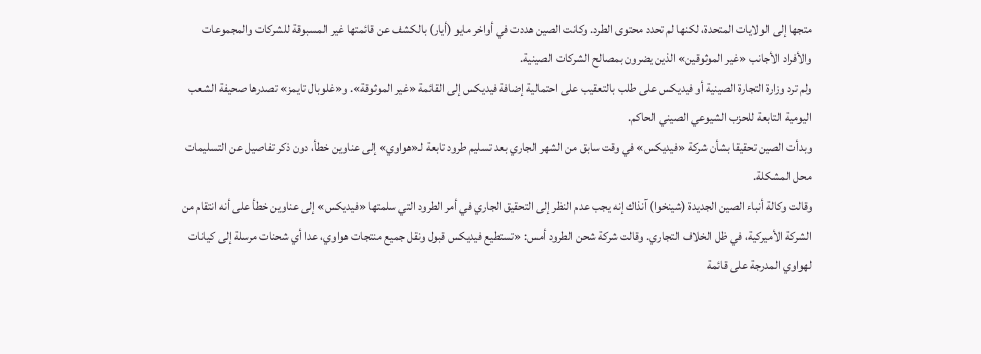متجها إلى الولايات المتحدة، لكنها لم تحدد محتوى الطرد. وكانت الصين هددت في أواخر مايو (أيار) بالكشف عن قائمتها غير المسبوقة للشركات والمجموعات والأفراد الأجانب «غير الموثوقين» الذين يضرون بمصالح الشركات الصينية.
ولم ترد وزارة التجارة الصينية أو فيديكس على طلب بالتعقيب على احتمالية إضافة فيديكس إلى القائمة «غير الموثوقة». و«غلوبال تايمز» تصدرها صحيفة الشعب اليومية التابعة للحزب الشيوعي الصيني الحاكم.
وبدأت الصين تحقيقا بشأن شركة «فيديكس» في وقت سابق من الشهر الجاري بعد تسليم طرود تابعة لـ«هواوي» إلى عناوين خطأ، دون ذكر تفاصيل عن التسليمات محل المشكلة.
وقالت وكالة أنباء الصين الجديدة (شينخوا) آنذاك إنه يجب عدم النظر إلى التحقيق الجاري في أمر الطرود التي سلمتها «فيديكس» إلى عناوين خطأ على أنه انتقام من الشركة الأميركية، في ظل الخلاف التجاري. وقالت شركة شحن الطرود أمس: «تستطيع فيديكس قبول ونقل جميع منتجات هواوي، عدا أي شحنات مرسلة إلى كيانات لهواوي المدرجة على قائمة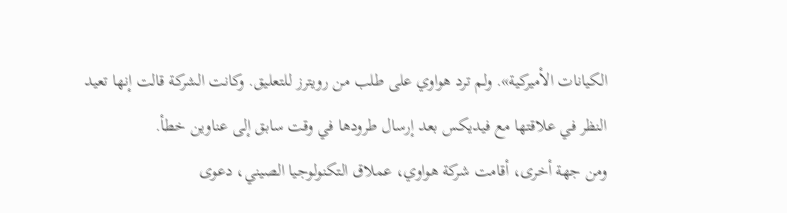الكيانات الأميركية». ولم ترد هواوي على طلب من رويترز للتعليق. وكانت الشركة قالت إنها تعيد النظر في علاقتها مع فيديكس بعد إرسال طرودها في وقت سابق إلى عناوين خطأ.
ومن جهة أخرى، أقامت شركة هواوي، عملاق التكنولوجيا الصيني، دعوى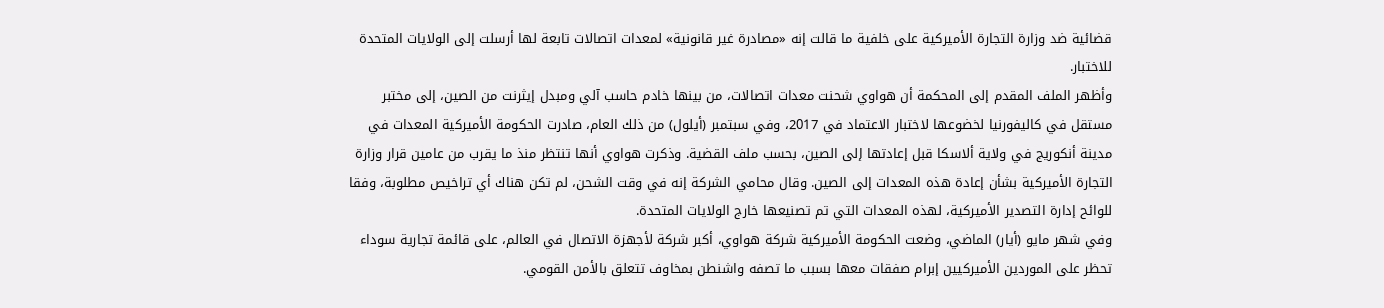قضائية ضد وزارة التجارة الأميركية على خلفية ما قالت إنه «مصادرة غير قانونية» لمعدات اتصالات تابعة لها أرسلت إلى الولايات المتحدة للاختبار.
وأظهر الملف المقدم إلى المحكمة أن هواوي شحنت معدات اتصالات، من بينها خادم حاسب آلي ومبدل إيثرنت من الصين، إلى مختبر مستقل في كاليفورنيا لخضوعها لاختبار الاعتماد في 2017، وفي سبتمبر (أيلول) من ذلك العام، صادرت الحكومة الأميركية المعدات في مدينة أنكوريج في ولاية ألاسكا قبل إعادتها إلى الصين، بحسب ملف القضية. وذكرت هواوي أنها تنتظر منذ ما يقرب من عامين قرار وزارة التجارة الأميركية بشأن إعادة هذه المعدات إلى الصين. وقال محامي الشركة إنه في وقت الشحن، لم تكن هناك أي تراخيص مطلوبة، وفقا للوائح إدارة التصدير الأميركية، لهذه المعدات التي تم تصنيعها خارج الولايات المتحدة.
وفي شهر مايو (أيار) الماضي، وضعت الحكومة الأميركية شركة هواوي، أكبر شركة لأجهزة الاتصال في العالم، على قائمة تجارية سوداء تحظر على الموردين الأميركيين إبرام صفقات معها بسبب ما تصفه واشنطن بمخاوف تتعلق بالأمن القومي.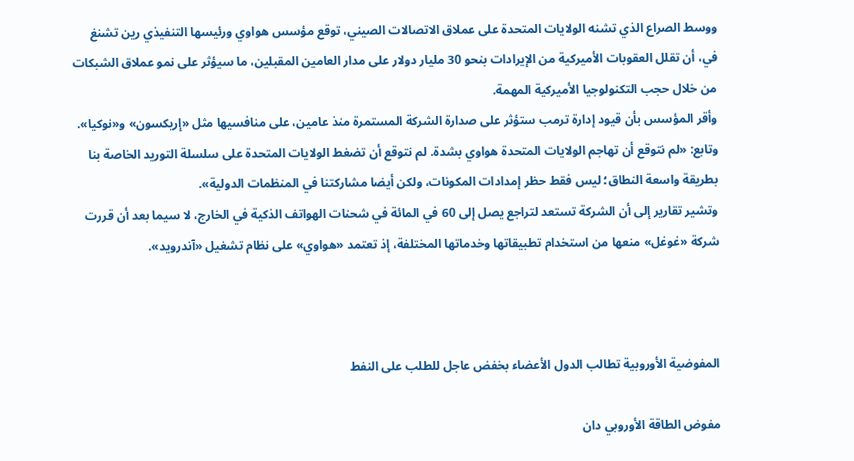ووسط الصراع الذي تشنه الولايات المتحدة على عملاق الاتصالات الصيني، توقع مؤسس هواوي ورئيسها التنفيذي رين تشنغ في، أن تقلل العقوبات الأميركية من الإيرادات بنحو 30 مليار دولار على مدار العامين المقبلين، ما سيؤثر على نمو عملاق الشبكات من خلال حجب التكنولوجيا الأميركية المهمة.
وأقر المؤسس بأن قيود إدارة ترمب ستؤثر على صدارة الشركة المستمرة منذ عامين، على منافسيها مثل «إريكسون» و«نوكيا». وتابع: «لم نتوقع أن تهاجم الولايات المتحدة هواوي بشدة. لم نتوقع أن تضغط الولايات المتحدة على سلسلة التوريد الخاصة بنا بطريقة واسعة النطاق؛ ليس فقط حظر إمدادات المكونات، ولكن أيضا مشاركتنا في المنظمات الدولية».
وتشير تقارير إلى أن الشركة تستعد لتراجع يصل إلى 60 في المائة في شحنات الهواتف الذكية في الخارج، لا سيما بعد أن قررت شركة «غوغل» منعها من استخدام تطبيقاتها وخدماتها المختلفة، إذ تعتمد «هواوي» على نظام تشغيل «آندرويد».



المفوضية الأوروبية تطالب الدول الأعضاء بخفض عاجل للطلب على النفط

مفوض الطاقة الأوروبي دان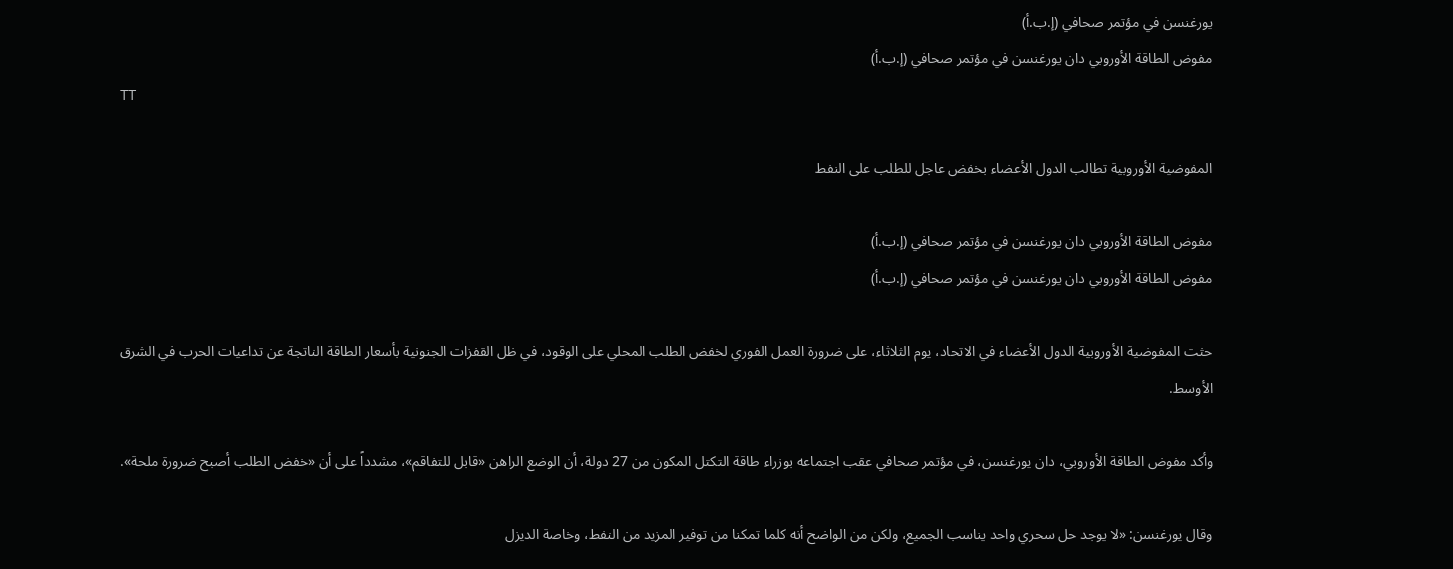يورغنسن في مؤتمر صحافي (إ.ب.أ)
مفوض الطاقة الأوروبي دان يورغنسن في مؤتمر صحافي (إ.ب.أ)
TT

المفوضية الأوروبية تطالب الدول الأعضاء بخفض عاجل للطلب على النفط

مفوض الطاقة الأوروبي دان يورغنسن في مؤتمر صحافي (إ.ب.أ)
مفوض الطاقة الأوروبي دان يورغنسن في مؤتمر صحافي (إ.ب.أ)

حثت المفوضية الأوروبية الدول الأعضاء في الاتحاد، يوم الثلاثاء، على ضرورة العمل الفوري لخفض الطلب المحلي على الوقود، في ظل القفزات الجنونية بأسعار الطاقة الناتجة عن تداعيات الحرب في الشرق الأوسط.

وأكد مفوض الطاقة الأوروبي، دان يورغنسن، في مؤتمر صحافي عقب اجتماعه بوزراء طاقة التكتل المكون من 27 دولة، أن الوضع الراهن «قابل للتفاقم»، مشدداً على أن «خفض الطلب أصبح ضرورة ملحة».

وقال يورغنسن: «لا يوجد حل سحري واحد يناسب الجميع، ولكن من الواضح أنه كلما تمكنا من توفير المزيد من النفط، وخاصة الديزل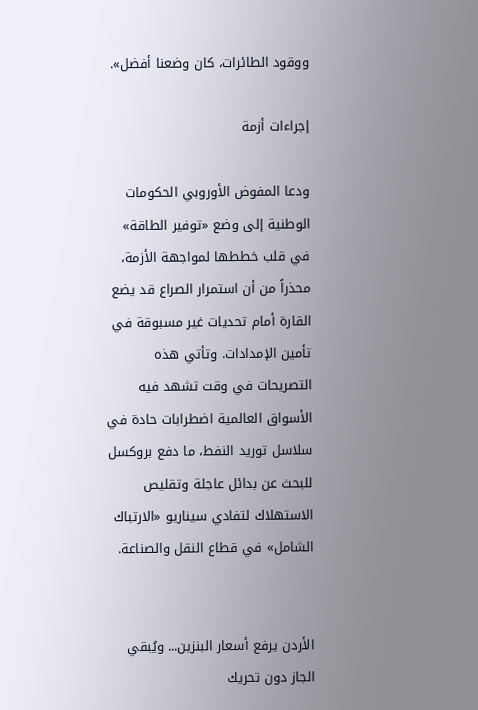ووقود الطائرات، كان وضعنا أفضل».

إجراءات أزمة

ودعا المفوض الأوروبي الحكومات الوطنية إلى وضع «توفير الطاقة» في قلب خططها لمواجهة الأزمة، محذراً من أن استمرار الصراع قد يضع القارة أمام تحديات غير مسبوقة في تأمين الإمدادات. وتأتي هذه التصريحات في وقت تشهد فيه الأسواق العالمية اضطرابات حادة في سلاسل توريد النفط، ما دفع بروكسل للبحث عن بدائل عاجلة وتقليص الاستهلاك لتفادي سيناريو «الارتباك الشامل» في قطاع النقل والصناعة.


الأردن يرفع أسعار البنزين... ويُبقي الجاز دون تحريك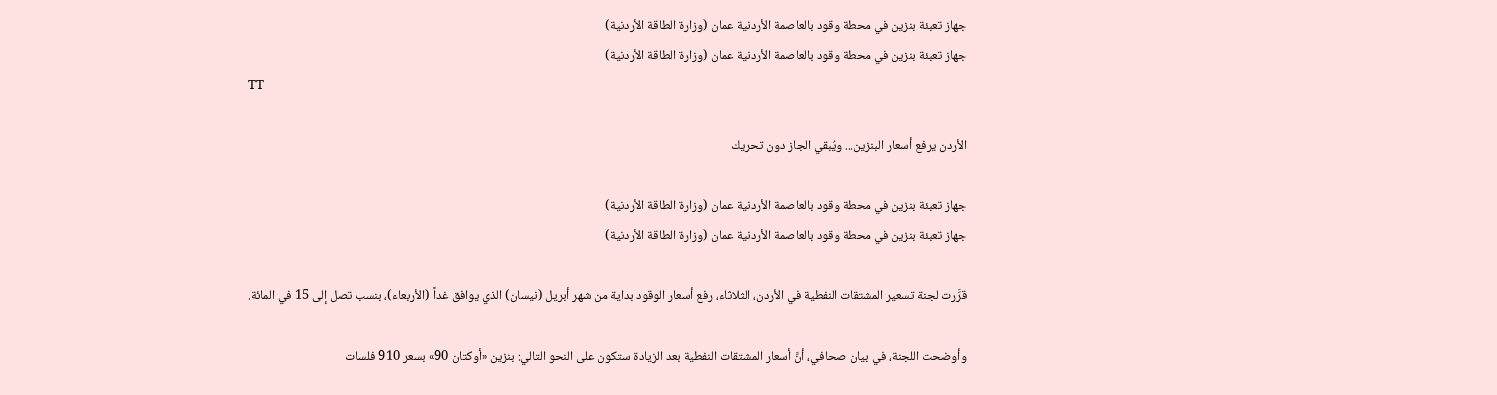جهاز تعبئة بنزين في محطة وقود بالعاصمة الأردنية عمان (وزارة الطاقة الأردنية)
جهاز تعبئة بنزين في محطة وقود بالعاصمة الأردنية عمان (وزارة الطاقة الأردنية)
TT

الأردن يرفع أسعار البنزين... ويُبقي الجاز دون تحريك

جهاز تعبئة بنزين في محطة وقود بالعاصمة الأردنية عمان (وزارة الطاقة الأردنية)
جهاز تعبئة بنزين في محطة وقود بالعاصمة الأردنية عمان (وزارة الطاقة الأردنية)

قرَّرت لجنة تسعير المشتقات النفطية في الأردن، الثلاثاء، رفع أسعار الوقود بداية من شهر أبريل (نيسان) الذي يوافق غداً (الأربعاء)، بنسب تصل إلى 15 في المائة.

وأوضحت اللجنة، في بيان صحافي، أنَّ أسعار المشتقات النفطية بعد الزيادة ستكون على النحو التالي: بنزين «أوكتان 90» بسعر 910 فلسات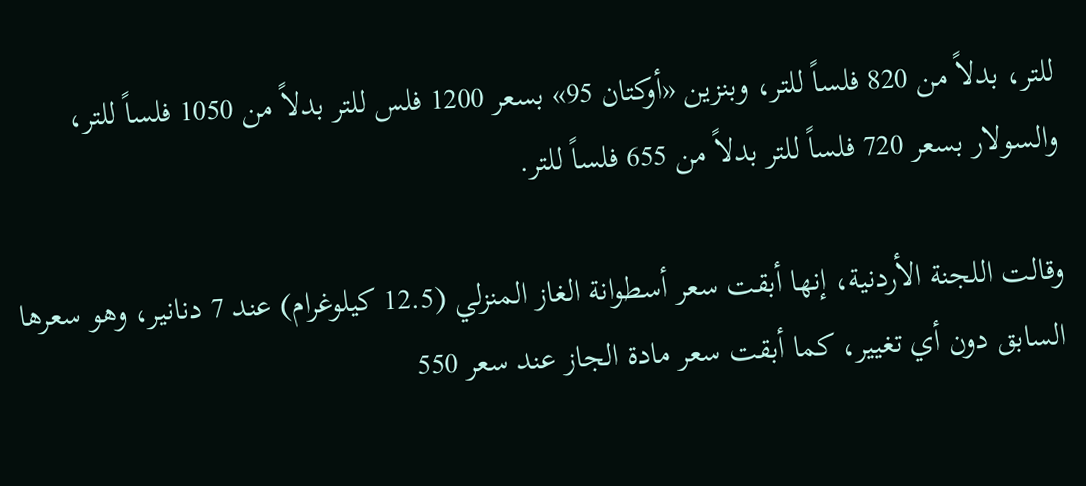للتر، بدلاً من 820 فلساً للتر، وبنزين «أوكتان 95» بسعر 1200 فلس للتر بدلاً من 1050 فلساً للتر، والسولار بسعر 720 فلساً للتر بدلاً من 655 فلساً للتر.

وقالت اللجنة الأردنية، إنها أبقت سعر أسطوانة الغاز المنزلي (12.5 كيلوغرام) عند 7 دنانير، وهو سعرها السابق دون أي تغيير، كما أبقت سعر مادة الجاز عند سعر 550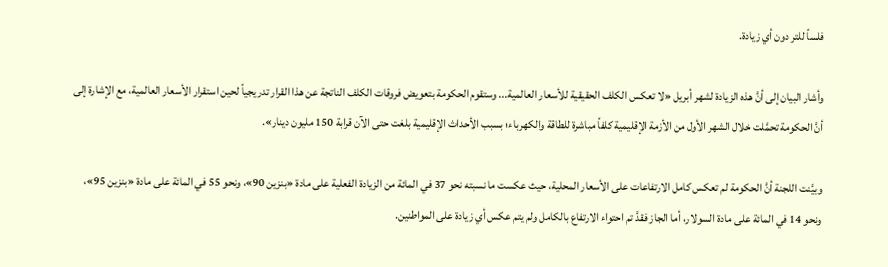فلساً للتر دون أي زيادة.

وأشار البيان إلى أنَّ هذه الزيادة لشهر أبريل «لا تعكس الكلف الحقيقية للأسعار العالمية... وستقوم الحكومة بتعويض فروقات الكلف الناتجة عن هذا القرار تدريجياً لحين استقرار الأسعار العالمية، مع الإشارة إلى أنَّ الحكومة تحمَّلت خلال الشهر الأول من الأزمة الإقليمية كلفاً مباشرة للطاقة والكهرباء؛ بسبب الأحداث الإقليمية بلغت حتى الآن قرابة 150 مليون دينار».

وبيَّنت اللجنة أنَّ الحكومة لم تعكس كامل الارتفاعات على الأسعار المحلية، حيث عكست ما نسبته نحو 37 في المائة من الزيادة الفعلية على مادة «بنزين 90»، ونحو 55 في المائة على مادة «بنزين 95»، ونحو 14 في المائة على مادة السولار، أما الجاز فقدَّ تم احتواء الارتفاع بالكامل ولم يتم عكس أي زيادة على المواطنين.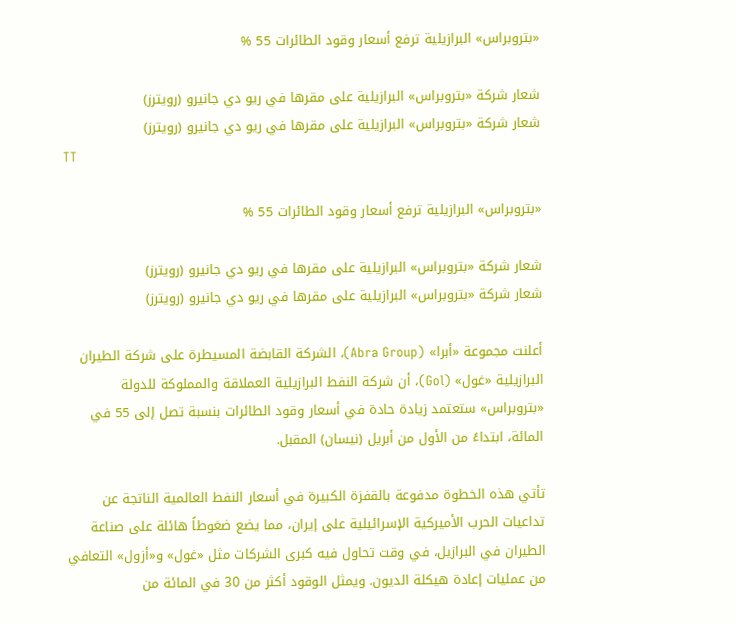«بتروبراس» البرازيلية ترفع أسعار وقود الطائرات 55 %

شعار شركة «بتروبراس» البرازيلية على مقرها في ريو دي جانيرو (رويترز)
شعار شركة «بتروبراس» البرازيلية على مقرها في ريو دي جانيرو (رويترز)
TT

«بتروبراس» البرازيلية ترفع أسعار وقود الطائرات 55 %

شعار شركة «بتروبراس» البرازيلية على مقرها في ريو دي جانيرو (رويترز)
شعار شركة «بتروبراس» البرازيلية على مقرها في ريو دي جانيرو (رويترز)

أعلنت مجموعة «أبرا» (Abra Group)، الشركة القابضة المسيطرة على شركة الطيران البرازيلية «غول» (Gol)، أن شركة النفط البرازيلية العملاقة والمملوكة للدولة «بتروبراس» ستعتمد زيادة حادة في أسعار وقود الطائرات بنسبة تصل إلى 55 في المائة، ابتداءً من الأول من أبريل (نيسان) المقبل.

تأتي هذه الخطوة مدفوعة بالقفزة الكبيرة في أسعار النفط العالمية الناتجة عن تداعيات الحرب الأميركية الإسرائيلية على إيران، مما يضع ضغوطاً هائلة على صناعة الطيران في البرازيل، في وقت تحاول فيه كبرى الشركات مثل «غول» و«أزول» التعافي من عمليات إعادة هيكلة الديون. ويمثل الوقود أكثر من 30 في المائة من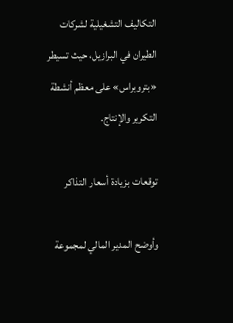التكاليف التشغيلية لشركات الطيران في البرازيل، حيث تسيطر «بتروبراس» على معظم أنشطة التكرير والإنتاج.

توقعات بزيادة أسعار التذاكر

وأوضح المدير المالي لمجموعة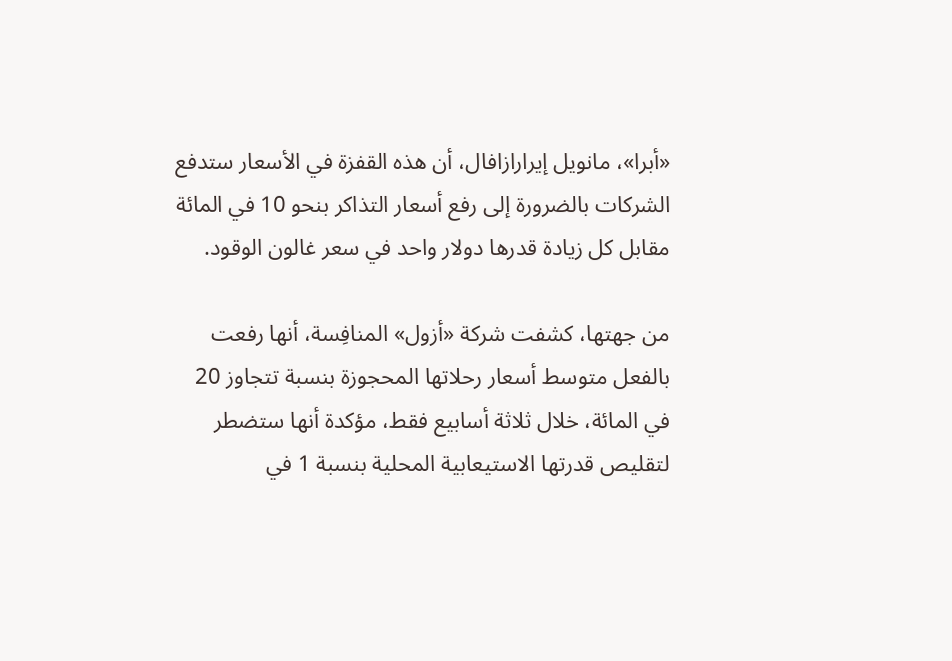«أبرا»، مانويل إيرارازافال، أن هذه القفزة في الأسعار ستدفع الشركات بالضرورة إلى رفع أسعار التذاكر بنحو 10 في المائة مقابل كل زيادة قدرها دولار واحد في سعر غالون الوقود.

من جهتها، كشفت شركة «أزول» المنافِسة، أنها رفعت بالفعل متوسط أسعار رحلاتها المحجوزة بنسبة تتجاوز 20 في المائة، خلال ثلاثة أسابيع فقط، مؤكدة أنها ستضطر لتقليص قدرتها الاستيعابية المحلية بنسبة 1 في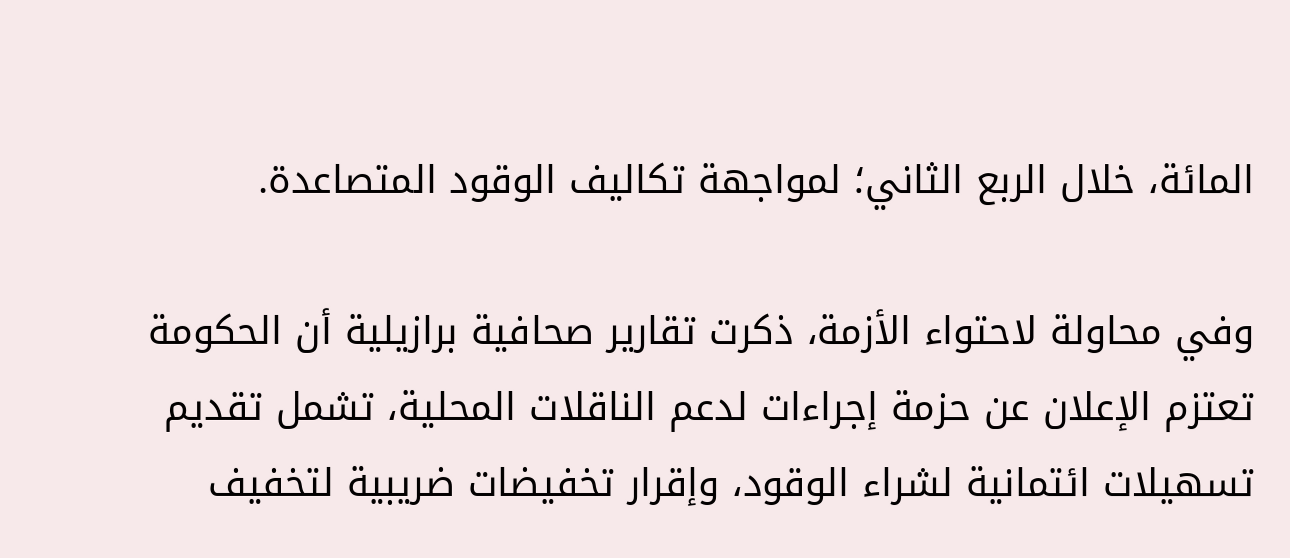المائة، خلال الربع الثاني؛ لمواجهة تكاليف الوقود المتصاعدة.

وفي محاولة لاحتواء الأزمة، ذكرت تقارير صحافية برازيلية أن الحكومة تعتزم الإعلان عن حزمة إجراءات لدعم الناقلات المحلية، تشمل تقديم تسهيلات ائتمانية لشراء الوقود، وإقرار تخفيضات ضريبية لتخفيف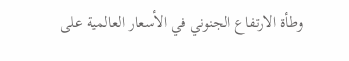وطأة الارتفاع الجنوني في الأسعار العالمية على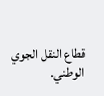قطاع النقل الجوي الوطني.